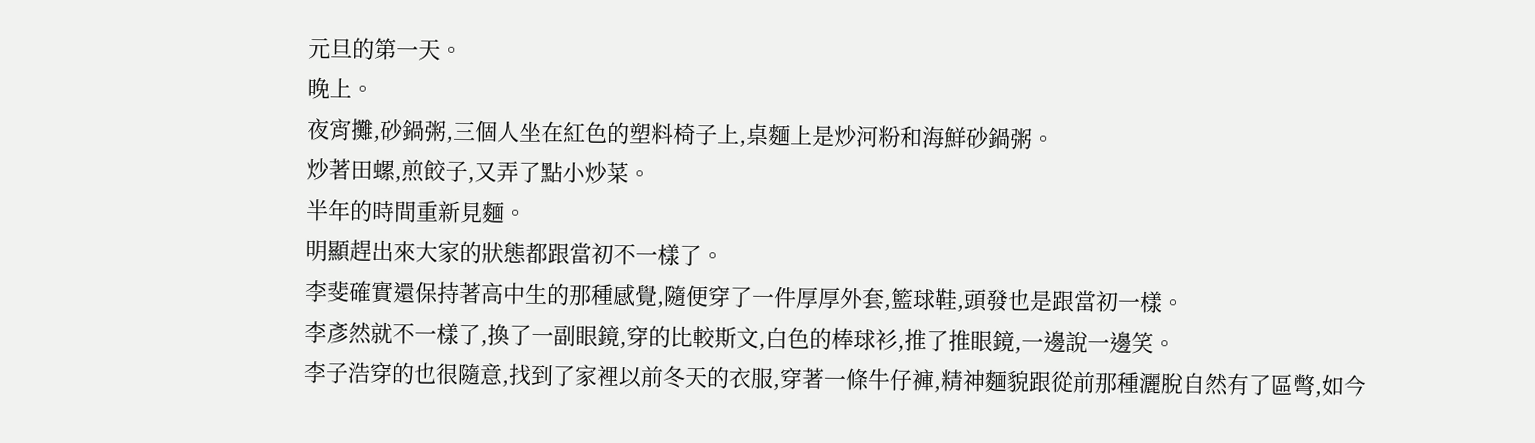元旦的第一天。
晚上。
夜宵攤,砂鍋粥,三個人坐在紅色的塑料椅子上,桌麵上是炒河粉和海鮮砂鍋粥。
炒著田螺,煎餃子,又弄了點小炒菜。
半年的時間重新見麵。
明顯趕出來大家的狀態都跟當初不一樣了。
李斐確實還保持著高中生的那種感覺,隨便穿了一件厚厚外套,籃球鞋,頭發也是跟當初一樣。
李彥然就不一樣了,換了一副眼鏡,穿的比較斯文,白色的棒球衫,推了推眼鏡,一邊說一邊笑。
李子浩穿的也很隨意,找到了家裡以前冬天的衣服,穿著一條牛仔褲,精神麵貌跟從前那種灑脫自然有了區彆,如今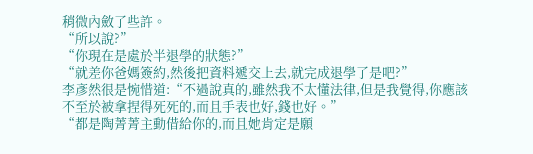稍微內斂了些許。
“所以說?”
“你現在是處於半退學的狀態?”
“就差你爸媽簽約,然後把資料遞交上去,就完成退學了是吧?”
李彥然很是惋惜道:“不過說真的,雖然我不太懂法律,但是我覺得,你應該不至於被拿捏得死死的,而且手表也好,錢也好。”
“都是陶菁菁主動借給你的,而且她肯定是願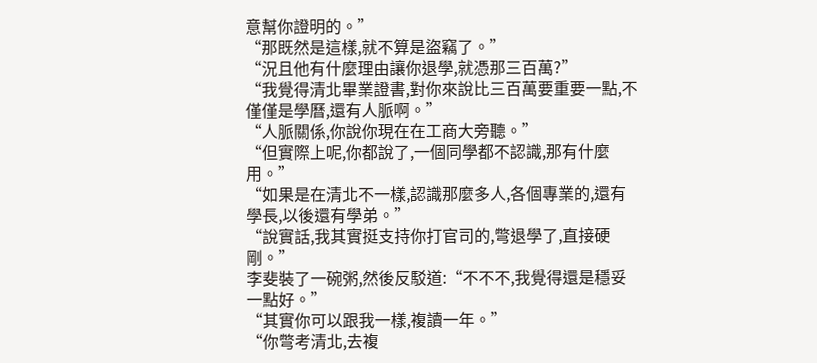意幫你證明的。”
“那既然是這樣,就不算是盜竊了。”
“況且他有什麼理由讓你退學,就憑那三百萬?”
“我覺得清北畢業證書,對你來說比三百萬要重要一點,不僅僅是學曆,還有人脈啊。”
“人脈關係,你說你現在在工商大旁聽。”
“但實際上呢,你都說了,一個同學都不認識,那有什麼用。”
“如果是在清北不一樣,認識那麼多人,各個專業的,還有學長,以後還有學弟。”
“說實話,我其實挺支持你打官司的,彆退學了,直接硬剛。”
李斐裝了一碗粥,然後反駁道:“不不不,我覺得還是穩妥一點好。”
“其實你可以跟我一樣,複讀一年。”
“你彆考清北,去複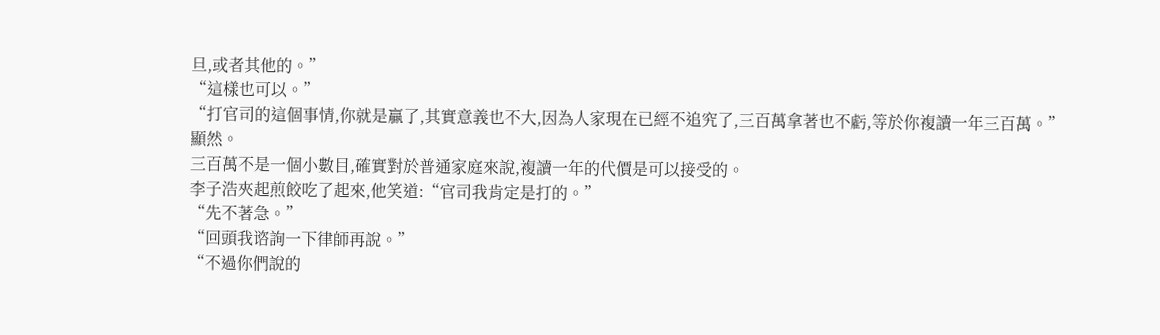旦,或者其他的。”
“這樣也可以。”
“打官司的這個事情,你就是贏了,其實意義也不大,因為人家現在已經不追究了,三百萬拿著也不虧,等於你複讀一年三百萬。”
顯然。
三百萬不是一個小數目,確實對於普通家庭來說,複讀一年的代價是可以接受的。
李子浩夾起煎餃吃了起來,他笑道:“官司我肯定是打的。”
“先不著急。”
“回頭我谘詢一下律師再說。”
“不過你們說的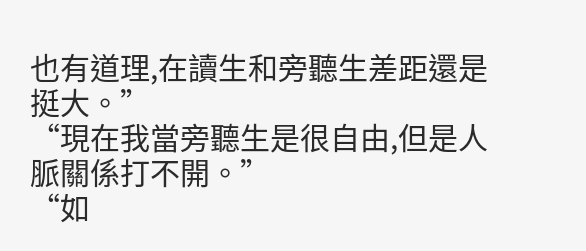也有道理,在讀生和旁聽生差距還是挺大。”
“現在我當旁聽生是很自由,但是人脈關係打不開。”
“如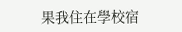果我住在學校宿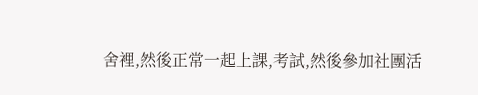舍裡,然後正常一起上課,考試,然後參加社團活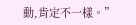動,肯定不一樣。”